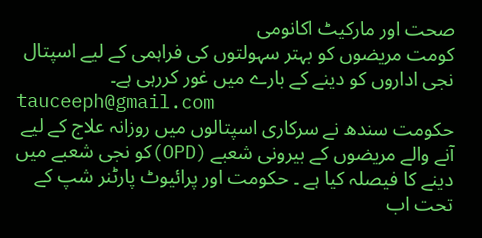صحت اور مارکیٹ اکانومی
کومت مریضوں کو بہتر سہولتوں کی فراہمی کے لیے اسپتال نجی اداروں کو دینے کے بارے میں غور کررہی ہے۔
tauceeph@gmail.com
حکومت سندھ نے سرکاری اسپتالوں میں روزانہ علاج کے لیے آنے والے مریضوں کے بیرونی شعبے (OPD)کو نجی شعبے میں دینے کا فیصلہ کیا ہے ۔ حکومت اور پرائیوٹ پارٹنر شپ کے تحت اب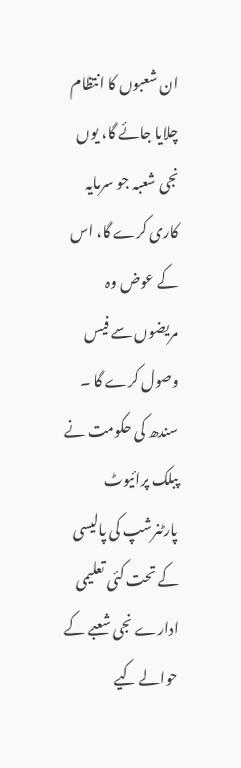ان شعبوں کا انتظام چلایا جائے گا، یوں نجی شعبہ جو سرمایہ کاری کرے گا، اس کے عوض وہ مریضوں سے فیس وصول کرے گا ۔
سندھ کی حکومت نے پبلک پرائیوٹ پارٹنرشپ کی پالیسی کے تحت کئی تعلیمی ادارے نجی شعبے کے حوالے کیے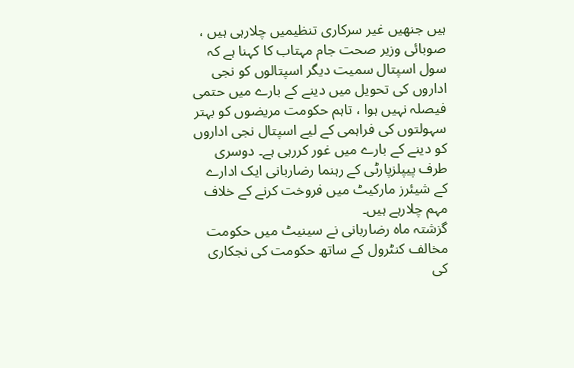ہیں جنھیں غیر سرکاری تنظیمیں چلارہی ہیں ، صوبائی وزیر صحت جام مہتاب کا کہنا ہے کہ سول اسپتال سمیت دیگر اسپتالوں کو نجی اداروں کی تحویل میں دینے کے بارے میں حتمی فیصلہ نہیں ہوا ، تاہم حکومت مریضوں کو بہتر سہولتوں کی فراہمی کے لیے اسپتال نجی اداروں کو دینے کے بارے میں غور کررہی ہے۔ دوسری طرف پیپلزپارٹی کے رہنما رضاربانی ایک ادارے کے شیئرز مارکیٹ میں فروخت کرنے کے خلاف مہم چلارہے ہیں۔
گزشتہ ماہ رضاربانی نے سینیٹ میں حکومت مخالف کنٹرول کے ساتھ حکومت کی نجکاری کی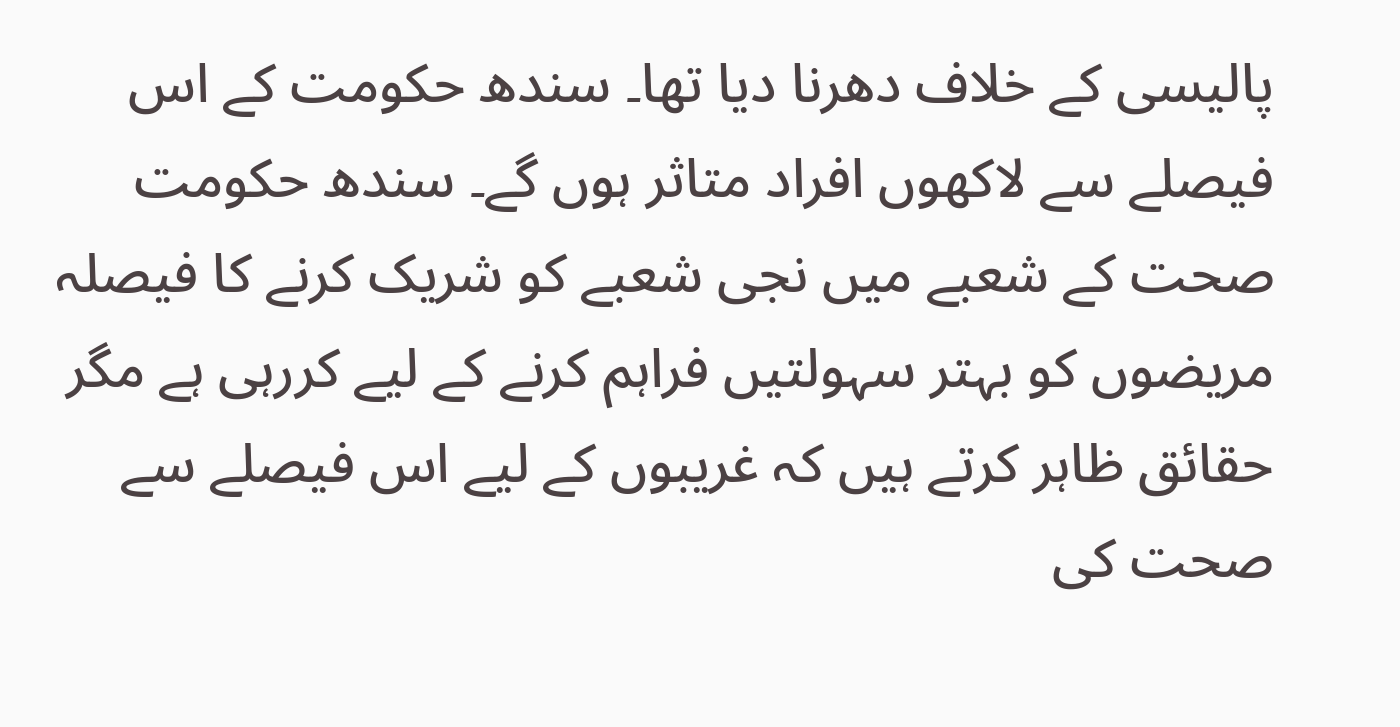پالیسی کے خلاف دھرنا دیا تھا۔ سندھ حکومت کے اس فیصلے سے لاکھوں افراد متاثر ہوں گے۔ سندھ حکومت صحت کے شعبے میں نجی شعبے کو شریک کرنے کا فیصلہ مریضوں کو بہتر سہولتیں فراہم کرنے کے لیے کررہی ہے مگر حقائق ظاہر کرتے ہیں کہ غریبوں کے لیے اس فیصلے سے صحت کی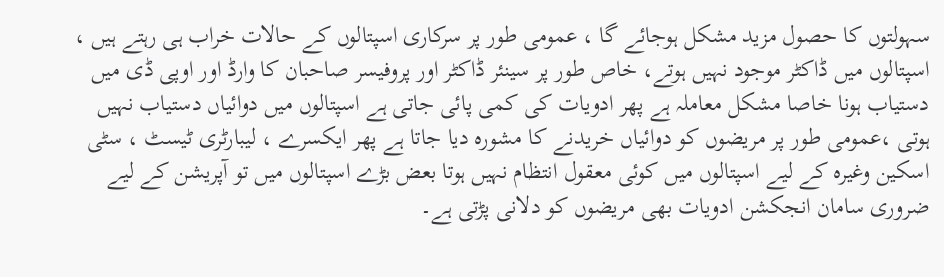سہولتوں کا حصول مزید مشکل ہوجائے گا ، عمومی طور پر سرکاری اسپتالوں کے حالات خراب ہی رہتے ہیں ، اسپتالوں میں ڈاکٹر موجود نہیں ہوتے، خاص طور پر سینئر ڈاکٹر اور پروفیسر صاحبان کا وارڈ اور اوپی ڈی میں دستیاب ہونا خاصا مشکل معاملہ ہے پھر ادویات کی کمی پائی جاتی ہے اسپتالوں میں دوائیاں دستیاب نہیں ہوتی ،عمومی طور پر مریضوں کو دوائیاں خریدنے کا مشورہ دیا جاتا ہے پھر ایکسرے ، لیبارٹری ٹیسٹ ، سٹی اسکین وغیرہ کے لیے اسپتالوں میں کوئی معقول انتظام نہیں ہوتا بعض بڑے اسپتالوں میں تو آپریشن کے لیے ضروری سامان انجکشن ادویات بھی مریضوں کو دلانی پڑتی ہے۔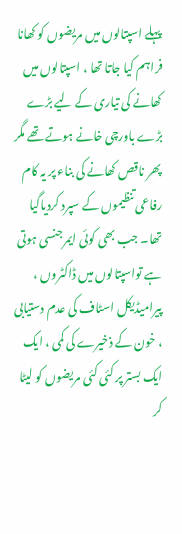پہلے اسپتالوں میں مریضوں کو کھانا فراہم کیا جاتا تھا ، اسپتالوں میں کھانے کی تیاری کے لیے بڑے بڑے باورچی خانے ہوتے تھے مگر پھر ناقص کھانے کی بناء پر یہ کام رفاعی تنظیموں کے سپرد کردیاگیا تھا۔ جب بھی کوئی ایمرجنسی ہوتی ہے تواسپتالوں میں ڈاکٹروں ، پیرامیڈیکل اسٹاف کی عدم دستیابی ، خون کے ذخیرے کی کمی ، ایک ایک بستر پر کئی کئی مریضوں کو لیٹا کر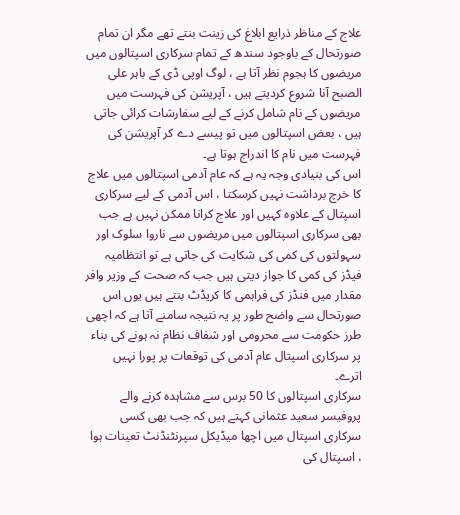علاج کے مناظر ذرایع ابلاغ کی زینت بنتے تھے مگر ان تمام صورتحال کے باوجود سندھ کے تمام سرکاری اسپتالوں میں مریضوں کا ہجوم نظر آتا ہے ، لوگ اوپی ڈی کے باہر علی الصبح آنا شروع کردیتے ہیں ، آپریشن کی فہرست میں مریضوں کے نام شامل کرنے کے لیے سفارشات کرائی جاتی ہیں ، بعض اسپتالوں میں تو پیسے دے کر آپریشن کی فہرست میں نام کا اندراج ہوتا ہے۔
اس کی بنیادی وجہ یہ ہے کہ عام آدمی اسپتالوں میں علاج کا خرچ برداشت نہیں کرسکتا ، اس آدمی کے لیے سرکاری اسپتال کے علاوہ کہیں اور علاج کرانا ممکن نہیں ہے جب بھی سرکاری اسپتالوں میں مریضوں سے ناروا سلوک اور سہولتوں کی کمی کی شکایت کی جاتی ہے تو انتظامیہ فیڈز کی کمی کا جواز دیتی ہیں جب کہ صحت کے وزیر وافر مقدار میں فنڈز کی فراہمی کا کریڈٹ بنتے ہیں یوں اس صورتحال سے واضح طور پر یہ نتیجہ سامنے آتا ہے کہ اچھی طرز حکومت سے محرومی اور شفاف نظام نہ ہونے کی بناء پر سرکاری اسپتال عام آدمی کی توقعات پر پورا نہیں اترے۔
سرکاری اسپتالوں کا 50 برس سے مشاہدہ کرنے والے پروفیسر سعید عثمانی کہتے ہیں کہ جب بھی کسی سرکاری اسپتال میں اچھا میڈیکل سپرنٹنڈنٹ تعینات ہوا ، اسپتال کی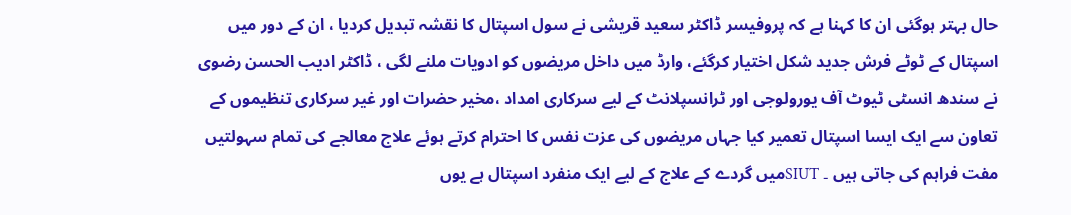حال بہتر ہوگئی ان کا کہنا ہے کہ پروفیسر ڈاکٹر سعید قریشی نے سول اسپتال کا نقشہ تبدیل کردیا ، ان کے دور میں اسپتال کے ٹوٹے فرش جدید شکل اختیار کرگئے، وارڈ میں داخل مریضوں کو ادویات ملنے لگی ، ڈاکٹر ادیب الحسن رضوی نے سندھ انسٹی ٹیوٹ آف یورولوجی اور ٹرانسپلانٹ کے لیے سرکاری امداد ،مخیر حضرات اور غیر سرکاری تنظیموں کے تعاون سے ایک ایسا اسپتال تعمیر کیا جہاں مریضوں کی عزت نفس کا احترام کرتے ہوئے علاج معالجے کی تمام سہولتیں مفت فراہم کی جاتی ہیں ۔ SIUTمیں گردے کے علاج کے لیے ایک منفرد اسپتال ہے یوں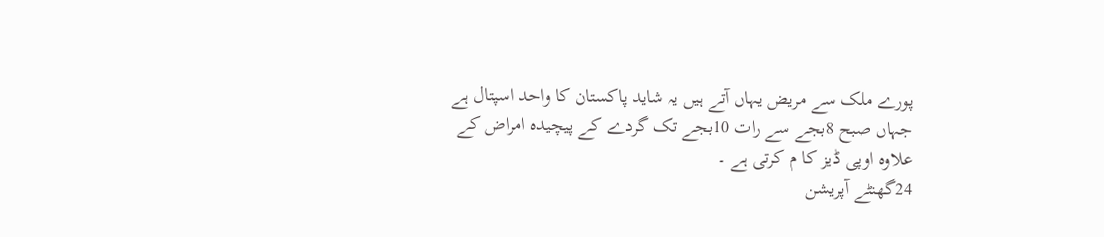پورے ملک سے مریض یہاں آتے ہیں یہ شاید پاکستان کا واحد اسپتال ہے جہاں صبح 8بجے سے رات 10بجے تک گردے کے پیچیدہ امراض کے علاوہ اوپی ڈیز کا م کرتی ہے ۔
24گھنٹے آپریشن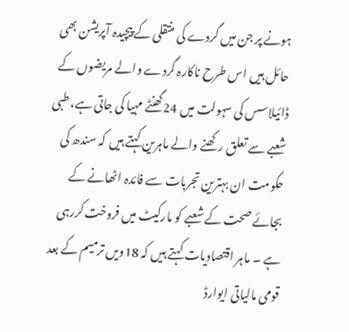ہونے پر جن میں گردے کی منتقلی کے پیچیدہ آپریشن بھی حائل ہیں اس طرح ناکارہ گردے والے مریضوں کے ڈائیلاسس کی سہولت میں 24گھنٹے مہیا کی جاتی ہے، طبی شعبے سے تعلق رکھنے والے ماہرین کہتے ہیں کہ سندھ کی حکومت ان بہترین تجربات سے فائدہ اٹھانے کے بجائے صحت کے شعبے کو مارکیٹ میں فروخت کررہی ہے ۔ ماہر اقتصادیات کہتے ہیں کہ 18ویں ترمیم کے بعد قومی مالیاتی ایوارڈ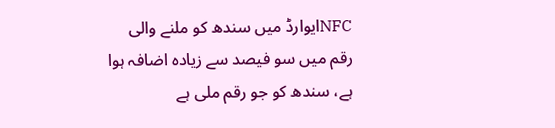NFCایوارڈ میں سندھ کو ملنے والی رقم میں سو فیصد سے زیادہ اضافہ ہوا ہے، سندھ کو جو رقم ملی ہے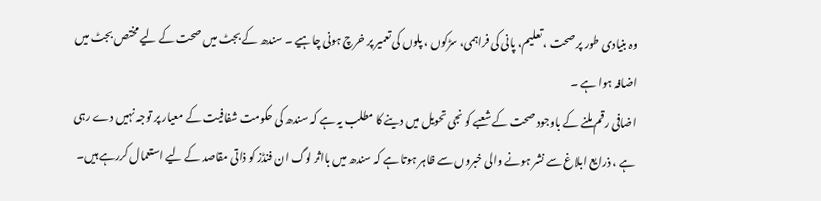وہ بنیادی طور پر صحت ، تعلیم، پانی کی فراہمی، سڑکوں ، پلوں کی تعمیر پر خرچ ہونی چاہیے ۔ سندھ کے بجٹ میں صحت کے لیے مختص بجٹ میں اضافہ ہوا ہے ۔
اضافی رقم ملنے کے باوجود صحت کے شعبے کو نجی تحویل میں دینے کا مطلب یہ ہے کہ سندھ کی حکومت شفافیت کے معیار پر توجہ نہیں دے رہی ہے ، ذرایع ابلاغ سے نشر ہونے والی خبروں سے ظاہر ہوتا ہے کہ سندھ میں بااثر لوگ ان فنڈز کو ذاتی مقاصد کے لیے استعمال کررہے ہیں۔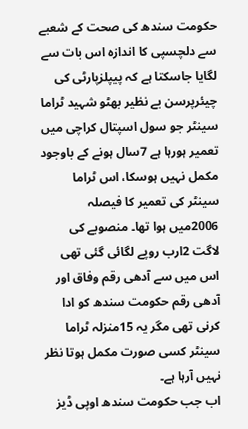حکومت سندھ کی صحت کے شعبے سے دلچسپی کا اندازہ اس بات سے لگایا جاسکتا ہے کہ پیپلزپارٹی کی چیئرپرسن بے نظیر بھٹو شہید ٹراما سینٹر جو سول اسپتال کراچی میں تعمیر ہورہا ہے 7سال ہونے کے باوجود مکمل نہیں ہوسکا، اس ٹراما سینٹر کی تعمیر کا فیصلہ 2006میں ہوا تھا۔ منصوبے کی لاگت 2ارب روپے لگائی گئی تھی اس میں سے آدھی رقم وفاق اور آدھی رقم حکومت سندھ کو ادا کرنی تھی مگر یہ 15منزلہ ٹراما سینٹر کسی صورت مکمل ہوتا نظر نہیں آرہا ہے۔
اب جب حکومت سندھ اوپی ڈیز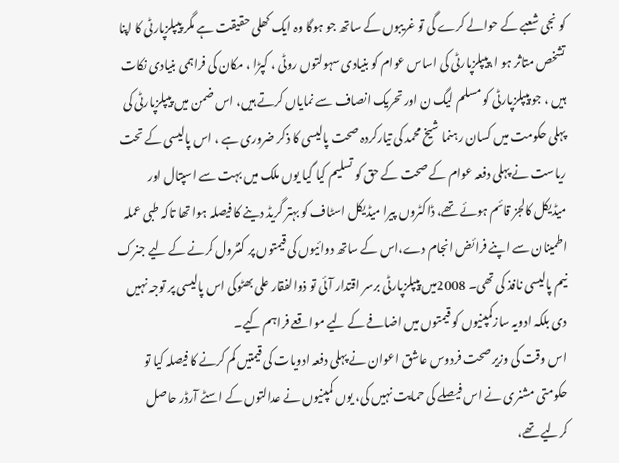کو نجی شعبے کے حوالے کرے گی تو غریبوں کے ساتھ جو ہوگا وہ ایک کھلی حقیقت ہے مگر پیپلزپارٹی کا اپنا تشخص متاثر ہو ا،پیپلزپارٹی کی اساس عوام کو بنیادی سہولتوں روٹی ، کپڑا ، مکان کی فراہمی بنیادی نکات ہیں ، جو پیپلزپارٹی کو مسلم لیگ ن اور تحریک انصاف سے نمایاں کرتے ہیں، اس ضمن میں پیپلزپارٹی کی پہلی حکومت میں کسان رہنما شیخ محمد کی تیارکردہ صحت پالیسی کا ذکر ضروری ہے ، اس پالیسی کے تحت ریاست نے پہلی دفعہ عوام کے صحت کے حق کو تسلیم کیا گیا یوں ملک میں بہت سے اسپتال اور میڈیکل کالجز قائم ہوئے تھے، ڈاکٹروں پیرا میڈیکل اسٹاف کو بہتر گریڈ دینے کا فیصلہ ہوا تھا تاکہ طبی عملہ اطمینان سے اپنے فرائض انجام دے،اس کے ساتھ دوائیوں کی قیمتوں پر کنٹرول کرنے کے لیے جنرک نیم پالیسی نافذ کی تھی۔ 2008میں پیپلزپارٹی برسر اقتدار آئی تو ذوالفقار علی بھٹوکی اس پالیسی پر توجہ نہیں دی بلکہ ادویہ سازکمپنیوں کو قیمتوں میں اضافے کے لیے مواقعے فراہم کیے۔
اس وقت کی وزیر صحت فردوس عاشق اعوان نے پہلی دفعہ ادویات کی قیمتیں کم کرنے کا فیصلہ کیا تو حکومتی مشنری نے اس فیصلے کی حمایت نہیں کی، یوں کمپنیوں نے عدالتوں کے اسٹے آرڈر حاصل کرلیے تھے،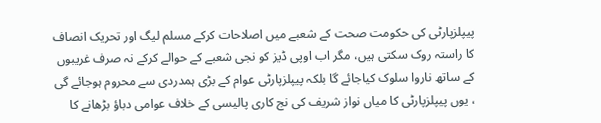پیپلزپارٹی کی حکومت صحت کے شعبے میں اصلاحات کرکے مسلم لیگ اور تحریک انصاف کا راستہ روک سکتی ہیں، مگر اب اوپی ڈیز کو نجی شعبے کے حوالے کرکے نہ صرف غریبوں کے ساتھ ناروا سلوک کیاجائے گا بلکہ پیپلزپارٹی عوام کے بڑی ہمدردی سے محروم ہوجائے گی ، یوں پیپلزپارٹی کا میاں نواز شریف کی نج کاری پالیسی کے خلاف عوامی دباؤ بڑھانے کا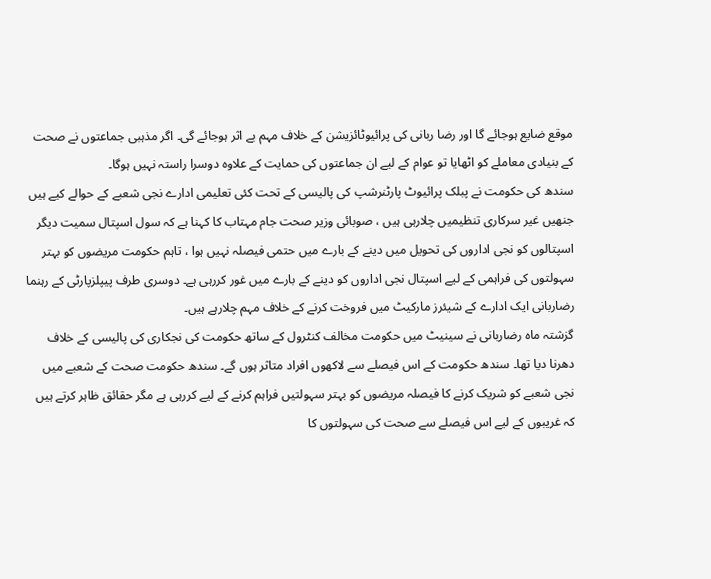موقع ضایع ہوجائے گا اور رضا ربانی کی پرائیوٹائزیشن کے خلاف مہم بے اثر ہوجائے گی۔ اگر مذہبی جماعتوں نے صحت کے بنیادی معاملے کو اٹھایا تو عوام کے لیے ان جماعتوں کی حمایت کے علاوہ دوسرا راستہ نہیں ہوگا۔
سندھ کی حکومت نے پبلک پرائیوٹ پارٹنرشپ کی پالیسی کے تحت کئی تعلیمی ادارے نجی شعبے کے حوالے کیے ہیں جنھیں غیر سرکاری تنظیمیں چلارہی ہیں ، صوبائی وزیر صحت جام مہتاب کا کہنا ہے کہ سول اسپتال سمیت دیگر اسپتالوں کو نجی اداروں کی تحویل میں دینے کے بارے میں حتمی فیصلہ نہیں ہوا ، تاہم حکومت مریضوں کو بہتر سہولتوں کی فراہمی کے لیے اسپتال نجی اداروں کو دینے کے بارے میں غور کررہی ہے۔ دوسری طرف پیپلزپارٹی کے رہنما رضاربانی ایک ادارے کے شیئرز مارکیٹ میں فروخت کرنے کے خلاف مہم چلارہے ہیں۔
گزشتہ ماہ رضاربانی نے سینیٹ میں حکومت مخالف کنٹرول کے ساتھ حکومت کی نجکاری کی پالیسی کے خلاف دھرنا دیا تھا۔ سندھ حکومت کے اس فیصلے سے لاکھوں افراد متاثر ہوں گے۔ سندھ حکومت صحت کے شعبے میں نجی شعبے کو شریک کرنے کا فیصلہ مریضوں کو بہتر سہولتیں فراہم کرنے کے لیے کررہی ہے مگر حقائق ظاہر کرتے ہیں کہ غریبوں کے لیے اس فیصلے سے صحت کی سہولتوں کا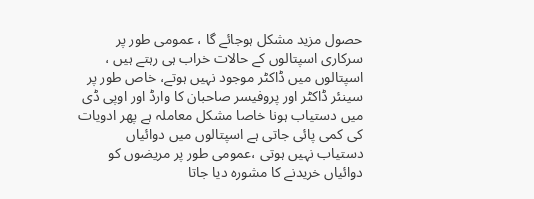حصول مزید مشکل ہوجائے گا ، عمومی طور پر سرکاری اسپتالوں کے حالات خراب ہی رہتے ہیں ، اسپتالوں میں ڈاکٹر موجود نہیں ہوتے، خاص طور پر سینئر ڈاکٹر اور پروفیسر صاحبان کا وارڈ اور اوپی ڈی میں دستیاب ہونا خاصا مشکل معاملہ ہے پھر ادویات کی کمی پائی جاتی ہے اسپتالوں میں دوائیاں دستیاب نہیں ہوتی ،عمومی طور پر مریضوں کو دوائیاں خریدنے کا مشورہ دیا جاتا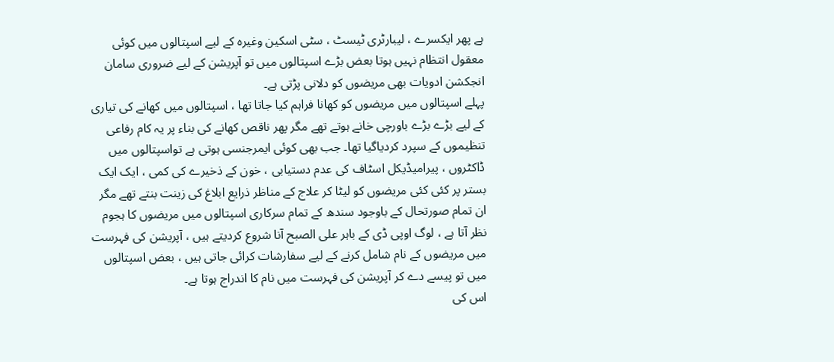ہے پھر ایکسرے ، لیبارٹری ٹیسٹ ، سٹی اسکین وغیرہ کے لیے اسپتالوں میں کوئی معقول انتظام نہیں ہوتا بعض بڑے اسپتالوں میں تو آپریشن کے لیے ضروری سامان انجکشن ادویات بھی مریضوں کو دلانی پڑتی ہے۔
پہلے اسپتالوں میں مریضوں کو کھانا فراہم کیا جاتا تھا ، اسپتالوں میں کھانے کی تیاری کے لیے بڑے بڑے باورچی خانے ہوتے تھے مگر پھر ناقص کھانے کی بناء پر یہ کام رفاعی تنظیموں کے سپرد کردیاگیا تھا۔ جب بھی کوئی ایمرجنسی ہوتی ہے تواسپتالوں میں ڈاکٹروں ، پیرامیڈیکل اسٹاف کی عدم دستیابی ، خون کے ذخیرے کی کمی ، ایک ایک بستر پر کئی کئی مریضوں کو لیٹا کر علاج کے مناظر ذرایع ابلاغ کی زینت بنتے تھے مگر ان تمام صورتحال کے باوجود سندھ کے تمام سرکاری اسپتالوں میں مریضوں کا ہجوم نظر آتا ہے ، لوگ اوپی ڈی کے باہر علی الصبح آنا شروع کردیتے ہیں ، آپریشن کی فہرست میں مریضوں کے نام شامل کرنے کے لیے سفارشات کرائی جاتی ہیں ، بعض اسپتالوں میں تو پیسے دے کر آپریشن کی فہرست میں نام کا اندراج ہوتا ہے۔
اس کی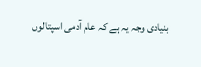بنیادی وجہ یہ ہے کہ عام آدمی اسپتالوں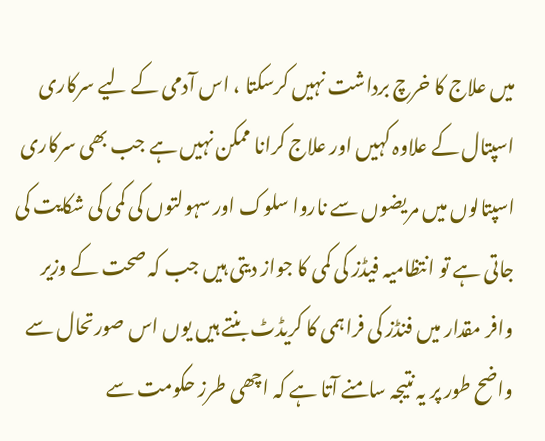میں علاج کا خرچ برداشت نہیں کرسکتا ، اس آدمی کے لیے سرکاری اسپتال کے علاوہ کہیں اور علاج کرانا ممکن نہیں ہے جب بھی سرکاری اسپتالوں میں مریضوں سے ناروا سلوک اور سہولتوں کی کمی کی شکایت کی جاتی ہے تو انتظامیہ فیڈز کی کمی کا جواز دیتی ہیں جب کہ صحت کے وزیر وافر مقدار میں فنڈز کی فراہمی کا کریڈٹ بنتے ہیں یوں اس صورتحال سے واضح طور پر یہ نتیجہ سامنے آتا ہے کہ اچھی طرز حکومت سے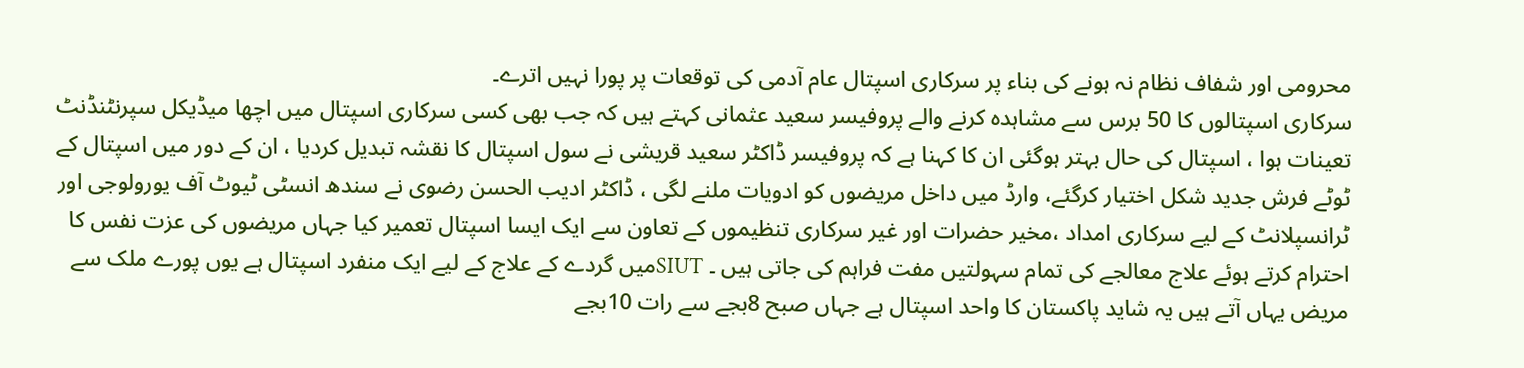محرومی اور شفاف نظام نہ ہونے کی بناء پر سرکاری اسپتال عام آدمی کی توقعات پر پورا نہیں اترے۔
سرکاری اسپتالوں کا 50 برس سے مشاہدہ کرنے والے پروفیسر سعید عثمانی کہتے ہیں کہ جب بھی کسی سرکاری اسپتال میں اچھا میڈیکل سپرنٹنڈنٹ تعینات ہوا ، اسپتال کی حال بہتر ہوگئی ان کا کہنا ہے کہ پروفیسر ڈاکٹر سعید قریشی نے سول اسپتال کا نقشہ تبدیل کردیا ، ان کے دور میں اسپتال کے ٹوٹے فرش جدید شکل اختیار کرگئے، وارڈ میں داخل مریضوں کو ادویات ملنے لگی ، ڈاکٹر ادیب الحسن رضوی نے سندھ انسٹی ٹیوٹ آف یورولوجی اور ٹرانسپلانٹ کے لیے سرکاری امداد ،مخیر حضرات اور غیر سرکاری تنظیموں کے تعاون سے ایک ایسا اسپتال تعمیر کیا جہاں مریضوں کی عزت نفس کا احترام کرتے ہوئے علاج معالجے کی تمام سہولتیں مفت فراہم کی جاتی ہیں ۔ SIUTمیں گردے کے علاج کے لیے ایک منفرد اسپتال ہے یوں پورے ملک سے مریض یہاں آتے ہیں یہ شاید پاکستان کا واحد اسپتال ہے جہاں صبح 8بجے سے رات 10بجے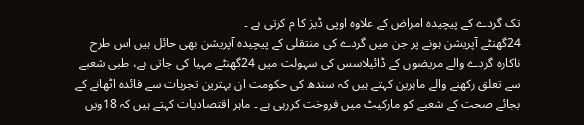تک گردے کے پیچیدہ امراض کے علاوہ اوپی ڈیز کا م کرتی ہے ۔
24گھنٹے آپریشن ہونے پر جن میں گردے کی منتقلی کے پیچیدہ آپریشن بھی حائل ہیں اس طرح ناکارہ گردے والے مریضوں کے ڈائیلاسس کی سہولت میں 24گھنٹے مہیا کی جاتی ہے، طبی شعبے سے تعلق رکھنے والے ماہرین کہتے ہیں کہ سندھ کی حکومت ان بہترین تجربات سے فائدہ اٹھانے کے بجائے صحت کے شعبے کو مارکیٹ میں فروخت کررہی ہے ۔ ماہر اقتصادیات کہتے ہیں کہ 18ویں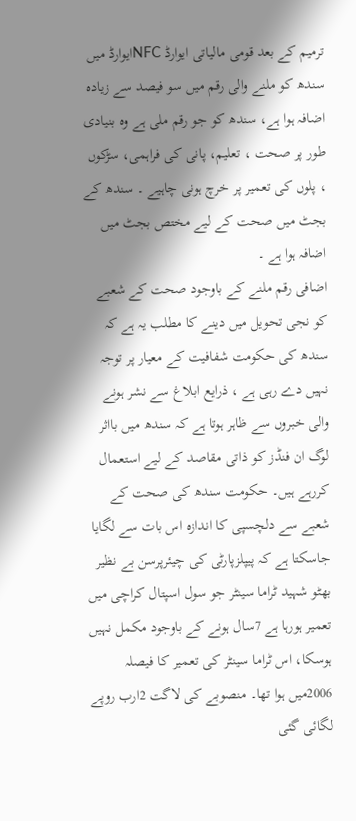ترمیم کے بعد قومی مالیاتی ایوارڈ NFCایوارڈ میں سندھ کو ملنے والی رقم میں سو فیصد سے زیادہ اضافہ ہوا ہے، سندھ کو جو رقم ملی ہے وہ بنیادی طور پر صحت ، تعلیم، پانی کی فراہمی، سڑکوں ، پلوں کی تعمیر پر خرچ ہونی چاہیے ۔ سندھ کے بجٹ میں صحت کے لیے مختص بجٹ میں اضافہ ہوا ہے ۔
اضافی رقم ملنے کے باوجود صحت کے شعبے کو نجی تحویل میں دینے کا مطلب یہ ہے کہ سندھ کی حکومت شفافیت کے معیار پر توجہ نہیں دے رہی ہے ، ذرایع ابلاغ سے نشر ہونے والی خبروں سے ظاہر ہوتا ہے کہ سندھ میں بااثر لوگ ان فنڈز کو ذاتی مقاصد کے لیے استعمال کررہے ہیں۔ حکومت سندھ کی صحت کے شعبے سے دلچسپی کا اندازہ اس بات سے لگایا جاسکتا ہے کہ پیپلزپارٹی کی چیئرپرسن بے نظیر بھٹو شہید ٹراما سینٹر جو سول اسپتال کراچی میں تعمیر ہورہا ہے 7سال ہونے کے باوجود مکمل نہیں ہوسکا، اس ٹراما سینٹر کی تعمیر کا فیصلہ 2006میں ہوا تھا۔ منصوبے کی لاگت 2ارب روپے لگائی گئی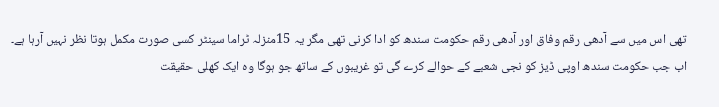تھی اس میں سے آدھی رقم وفاق اور آدھی رقم حکومت سندھ کو ادا کرنی تھی مگر یہ 15منزلہ ٹراما سینٹر کسی صورت مکمل ہوتا نظر نہیں آرہا ہے۔
اب جب حکومت سندھ اوپی ڈیز کو نجی شعبے کے حوالے کرے گی تو غریبوں کے ساتھ جو ہوگا وہ ایک کھلی حقیقت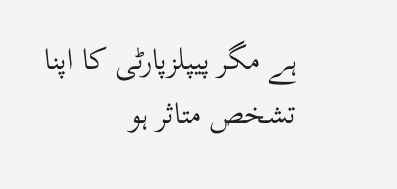ہے مگر پیپلزپارٹی کا اپنا تشخص متاثر ہو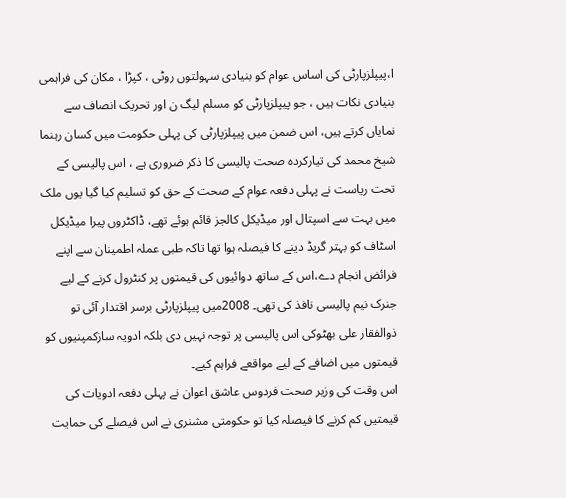ا،پیپلزپارٹی کی اساس عوام کو بنیادی سہولتوں روٹی ، کپڑا ، مکان کی فراہمی بنیادی نکات ہیں ، جو پیپلزپارٹی کو مسلم لیگ ن اور تحریک انصاف سے نمایاں کرتے ہیں، اس ضمن میں پیپلزپارٹی کی پہلی حکومت میں کسان رہنما شیخ محمد کی تیارکردہ صحت پالیسی کا ذکر ضروری ہے ، اس پالیسی کے تحت ریاست نے پہلی دفعہ عوام کے صحت کے حق کو تسلیم کیا گیا یوں ملک میں بہت سے اسپتال اور میڈیکل کالجز قائم ہوئے تھے، ڈاکٹروں پیرا میڈیکل اسٹاف کو بہتر گریڈ دینے کا فیصلہ ہوا تھا تاکہ طبی عملہ اطمینان سے اپنے فرائض انجام دے،اس کے ساتھ دوائیوں کی قیمتوں پر کنٹرول کرنے کے لیے جنرک نیم پالیسی نافذ کی تھی۔ 2008میں پیپلزپارٹی برسر اقتدار آئی تو ذوالفقار علی بھٹوکی اس پالیسی پر توجہ نہیں دی بلکہ ادویہ سازکمپنیوں کو قیمتوں میں اضافے کے لیے مواقعے فراہم کیے۔
اس وقت کی وزیر صحت فردوس عاشق اعوان نے پہلی دفعہ ادویات کی قیمتیں کم کرنے کا فیصلہ کیا تو حکومتی مشنری نے اس فیصلے کی حمایت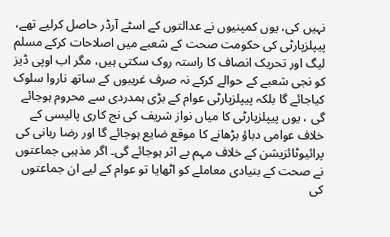نہیں کی، یوں کمپنیوں نے عدالتوں کے اسٹے آرڈر حاصل کرلیے تھے، پیپلزپارٹی کی حکومت صحت کے شعبے میں اصلاحات کرکے مسلم لیگ اور تحریک انصاف کا راستہ روک سکتی ہیں، مگر اب اوپی ڈیز کو نجی شعبے کے حوالے کرکے نہ صرف غریبوں کے ساتھ ناروا سلوک کیاجائے گا بلکہ پیپلزپارٹی عوام کے بڑی ہمدردی سے محروم ہوجائے گی ، یوں پیپلزپارٹی کا میاں نواز شریف کی نج کاری پالیسی کے خلاف عوامی دباؤ بڑھانے کا موقع ضایع ہوجائے گا اور رضا ربانی کی پرائیوٹائزیشن کے خلاف مہم بے اثر ہوجائے گی۔ اگر مذہبی جماعتوں نے صحت کے بنیادی معاملے کو اٹھایا تو عوام کے لیے ان جماعتوں کی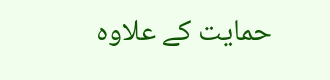حمایت کے علاوہ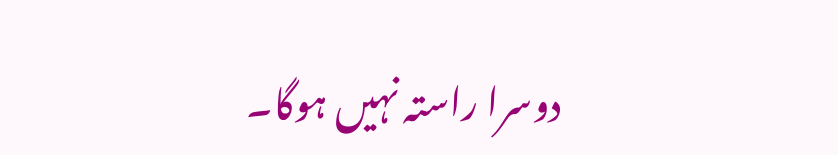دوسرا راستہ نہیں ہوگا۔